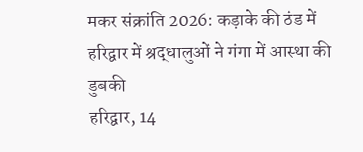मकर संक्रांति 2026: कड़ाके की ठंड में हरिद्वार में श्रद्धालुओं ने गंगा में आस्था की डुबकी
हरिद्वार, 14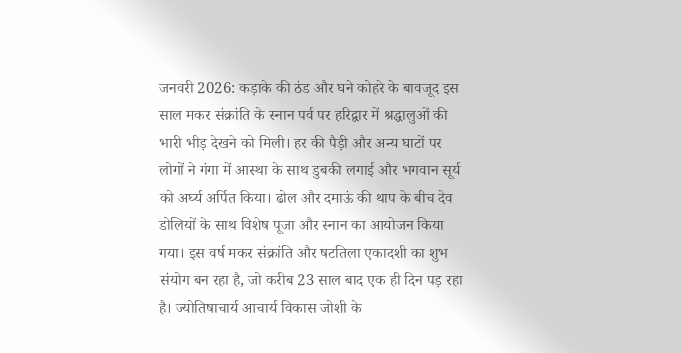जनवरी 2026: कड़ाके की ठंड और घने कोहरे के बावजूद इस साल मकर संक्रांति के स्नान पर्व पर हरिद्वार में श्रद्धालुओं की भारी भीड़ देखने को मिली। हर की पैड़ी और अन्य घाटों पर लोगों ने गंगा में आस्था के साथ डुबकी लगाई और भगवान सूर्य को अर्घ्य अर्पित किया। ढोल और दमाऊं की थाप के बीच देव डोलियों के साथ विशेष पूजा और स्नान का आयोजन किया गया। इस वर्ष मकर संक्रांति और षटतिला एकादशी का शुभ संयोग बन रहा है, जो करीब 23 साल बाद एक ही दिन पड़ रहा है। ज्योतिषाचार्य आचार्य विकास जोशी के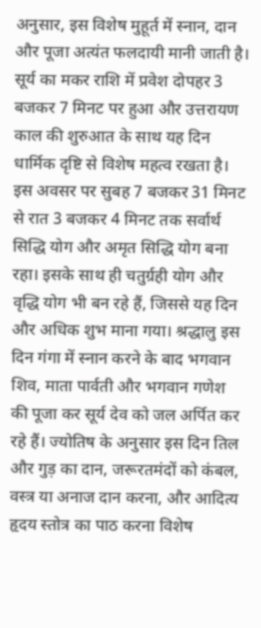अनुसार, इस विशेष मुहूर्त में स्नान, दान और पूजा अत्यंत फलदायी मानी जाती है। सूर्य का मकर राशि में प्रवेश दोपहर 3 बजकर 7 मिनट पर हुआ और उत्तरायण काल की शुरुआत के साथ यह दिन धार्मिक दृष्टि से विशेष महत्व रखता है। इस अवसर पर सुबह 7 बजकर 31 मिनट से रात 3 बजकर 4 मिनट तक सर्वार्थ सिद्धि योग और अमृत सिद्धि योग बना रहा। इसके साथ ही चतुर्ग्रही योग और वृद्धि योग भी बन रहे हैं, जिससे यह दिन और अधिक शुभ माना गया। श्रद्धालु इस दिन गंगा में स्नान करने के बाद भगवान शिव, माता पार्वती और भगवान गणेश की पूजा कर सूर्य देव को जल अर्पित कर रहे हैं। ज्योतिष के अनुसार इस दिन तिल और गुड़ का दान, जरूरतमंदों को कंबल, वस्त्र या अनाज दान करना, और आदित्य हृदय स्तोत्र का पाठ करना विशेष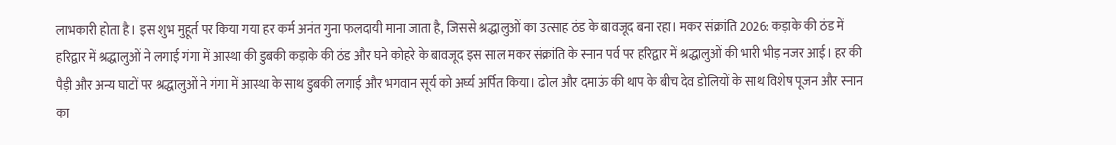लाभकारी होता है। इस शुभ मुहूर्त पर किया गया हर कर्म अनंत गुना फलदायी माना जाता है, जिससे श्रद्धालुओं का उत्साह ठंड के बावजूद बना रहा। मकर संक्रांति 2026: कड़ाके की ठंड में हरिद्वार में श्रद्धालुओं ने लगाई गंगा में आस्था की डुबकी कड़ाके की ठंड और घने कोहरे के बावजूद इस साल मकर संक्रांति के स्नान पर्व पर हरिद्वार में श्रद्धालुओं की भारी भीड़ नजर आई। हर की पैड़ी और अन्य घाटों पर श्रद्धालुओं ने गंगा में आस्था के साथ डुबकी लगाई और भगवान सूर्य को अर्घ्य अर्पित किया। ढोल और दमाऊं की थाप के बीच देव डोलियों के साथ विशेष पूजन और स्नान का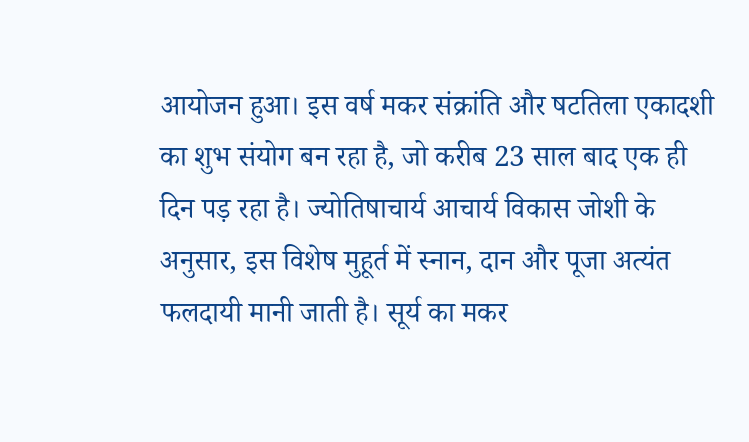आयोजन हुआ। इस वर्ष मकर संक्रांति और षटतिला एकादशी का शुभ संयोग बन रहा है, जो करीब 23 साल बाद एक ही दिन पड़ रहा है। ज्योतिषाचार्य आचार्य विकास जोशी के अनुसार, इस विशेष मुहूर्त में स्नान, दान और पूजा अत्यंत फलदायी मानी जाती है। सूर्य का मकर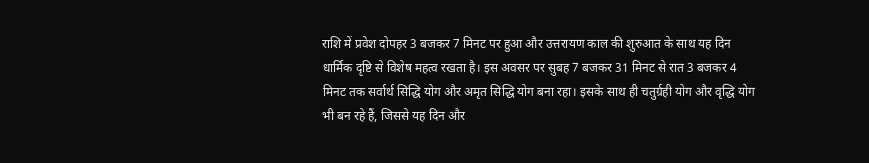राशि में प्रवेश दोपहर 3 बजकर 7 मिनट पर हुआ और उत्तरायण काल की शुरुआत के साथ यह दिन धार्मिक दृष्टि से विशेष महत्व रखता है। इस अवसर पर सुबह 7 बजकर 31 मिनट से रात 3 बजकर 4 मिनट तक सर्वार्थ सिद्धि योग और अमृत सिद्धि योग बना रहा। इसके साथ ही चतुर्ग्रही योग और वृद्धि योग भी बन रहे हैं, जिससे यह दिन और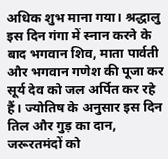अधिक शुभ माना गया। श्रद्धालु इस दिन गंगा में स्नान करने के बाद भगवान शिव, माता पार्वती और भगवान गणेश की पूजा कर सूर्य देव को जल अर्पित कर रहे हैं। ज्योतिष के अनुसार इस दिन तिल और गुड़ का दान, जरूरतमंदों को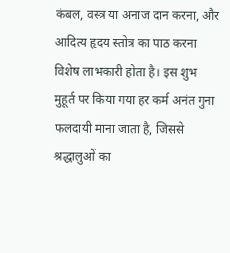कंबल, वस्त्र या अनाज दान करना, और आदित्य हृदय स्तोत्र का पाठ करना विशेष लाभकारी होता है। इस शुभ मुहूर्त पर किया गया हर कर्म अनंत गुना फलदायी माना जाता है, जिससे श्रद्धालुओं का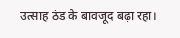उत्साह ठंड के बावजूद बढ़ा रहा।